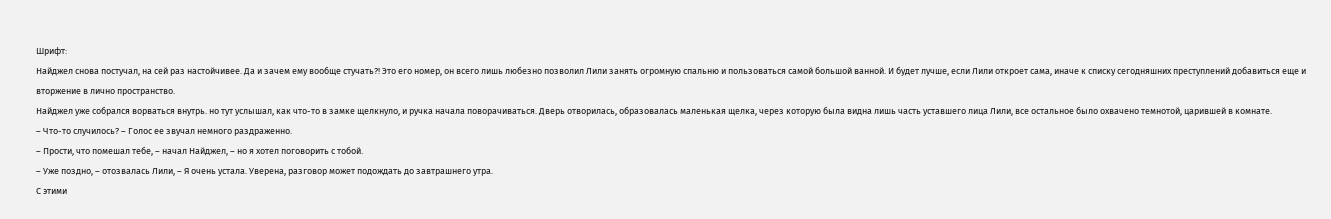Шрифт:
Найджел снова постучал, на сей раз настойчивее. Да и зачем ему вообще стучать?! Это его номер, он всего лишь любезно позволил Лили занять огромную спальню и пользоваться самой большой ванной. И будет лучше, если Лили откроет сама, иначе к списку сегодняшних преступлений добавиться еще и вторжение в лично пространство.
Найджел уже собрался ворваться внутрь. но тут услышал, как что-то в замке щелкнуло, и ручка начала поворачиваться. Дверь отворилась, образовалась маленькая щелка, через которую была видна лишь часть уставшего лица Лили, все остальное было охвачено темнотой, царившей в комнате.
– Что-то случилось? – Голос ее звучал немного раздраженно.
– Прости, что помешал тебе, – начал Найджел, – но я хотел поговорить с тобой.
– Уже поздно, – отозвалась Лили, – Я очень устала. Уверена, разговор может подождать до завтрашнего утра.
С этими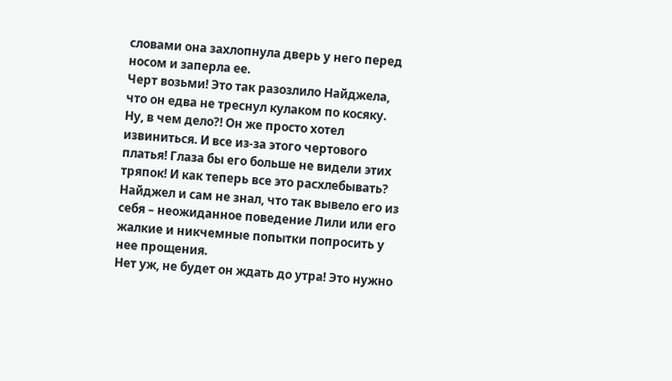словами она захлопнула дверь у него перед носом и заперла ее.
Черт возьми! Это так разозлило Найджела, что он едва не треснул кулаком по косяку.
Ну, в чем дело?! Он же просто хотел извиниться. И все из-за этого чертового платья! Глаза бы его больше не видели этих тряпок! И как теперь все это расхлебывать?
Найджел и сам не знал, что так вывело его из себя – неожиданное поведение Лили или его жалкие и никчемные попытки попросить у нее прощения.
Нет уж, не будет он ждать до утра! Это нужно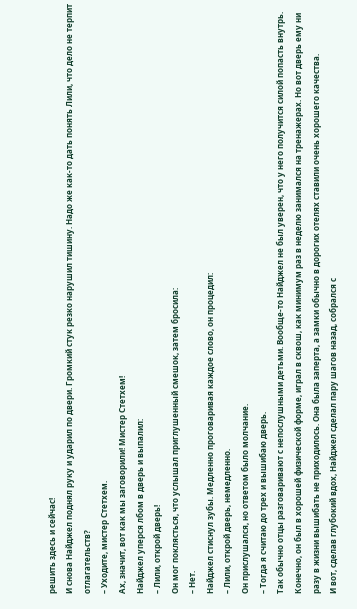решить здесь и сейчас!
И снова Найджел поднял руку и ударил по двери. Громкий стук резко нарушил тишину. Надо же как-то дать понять Лили, что дело не терпит отлагательств?
– Уходите, мистер Стетхем.
Ах, значит, вот как мы заговорили! Мистер Стетхем!
Найджел уперся лбом в дверь и выпалил:
– Лили, открой дверь!
Он мог поклясться, что услышал приглушенный смешок, затем бросила:
– Нет.
Найджел стиснул зубы. Медленно проговаривая каждое слово, он процедил:
– Лили, открой дверь, немедленно.
Он прислушался, но ответом было молчание.
– Тогда я считаю до трех и вышибаю дверь.
Так обычно отцы разговаривают с непослушными детьми. Вообще-то Найджел не был уверен, что у него получится силой попасть внутрь. Конечно, он был в хорошей физической форме, играл в сквош, как минимум раз в неделю занимался на тренажерах. Но вот дверь ему ни разу в жизни вышибать не приходилось. Она была заперта, а замки обычно в дорогих отелях ставили очень хорошего качества.
И вот, сделав глубокий вдох, Найджел сделал пару шагов назад, собрался с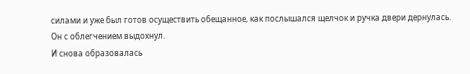силами и уже был готов осуществить обещанное, как послышался щелчок и ручка двери дернулась.
Он с облегчением выдохнул.
И снова образовалась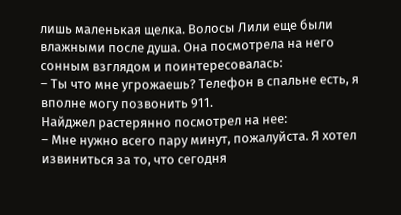лишь маленькая щелка. Волосы Лили еще были влажными после душа. Она посмотрела на него сонным взглядом и поинтересовалась:
– Ты что мне угрожаешь? Телефон в спальне есть, я вполне могу позвонить 911.
Найджел растерянно посмотрел на нее:
– Мне нужно всего пару минут, пожалуйста. Я хотел извиниться за то, что сегодня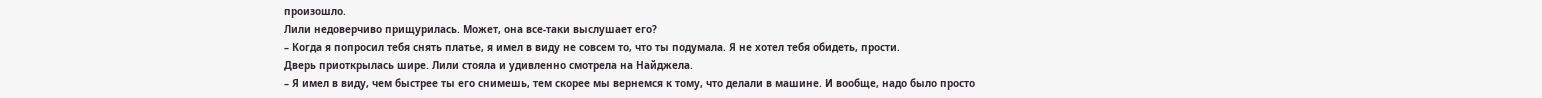произошло.
Лили недоверчиво прищурилась. Может, она все-таки выслушает его?
– Когда я попросил тебя снять платье, я имел в виду не совсем то, что ты подумала. Я не хотел тебя обидеть, прости.
Дверь приоткрылась шире. Лили стояла и удивленно смотрела на Найджела.
– Я имел в виду, чем быстрее ты его снимешь, тем скорее мы вернемся к тому, что делали в машине. И вообще, надо было просто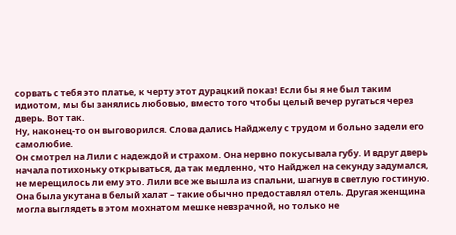сорвать с тебя это платье, к черту этот дурацкий показ! Если бы я не был таким идиотом, мы бы занялись любовью, вместо того чтобы целый вечер ругаться через дверь. Вот так.
Ну, наконец-то он выговорился. Слова дались Найджелу с трудом и больно задели его самолюбие.
Он смотрел на Лили с надеждой и страхом. Она нервно покусывала губу. И вдруг дверь начала потихоньку открываться, да так медленно, что Найджел на секунду задумался, не мерещилось ли ему это. Лили все же вышла из спальни, шагнув в светлую гостиную. Она была укутана в белый халат – такие обычно предоставлял отель. Другая женщина могла выглядеть в этом мохнатом мешке невзрачной, но только не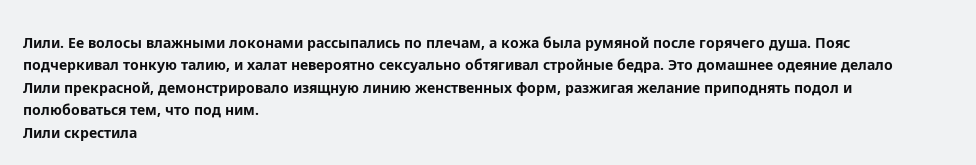Лили. Ее волосы влажными локонами рассыпались по плечам, а кожа была румяной после горячего душа. Пояс подчеркивал тонкую талию, и халат невероятно сексуально обтягивал стройные бедра. Это домашнее одеяние делало Лили прекрасной, демонстрировало изящную линию женственных форм, разжигая желание приподнять подол и полюбоваться тем, что под ним.
Лили скрестила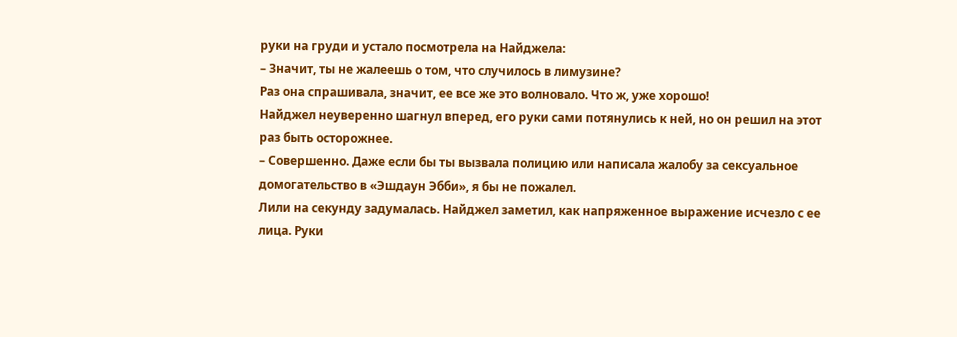руки на груди и устало посмотрела на Найджела:
– Значит, ты не жалеешь о том, что случилось в лимузине?
Раз она спрашивала, значит, ее все же это волновало. Что ж, уже хорошо!
Найджел неуверенно шагнул вперед, его руки сами потянулись к ней, но он решил на этот раз быть осторожнее.
– Совершенно. Даже если бы ты вызвала полицию или написала жалобу за сексуальное домогательство в «Эшдаун Эбби», я бы не пожалел.
Лили на секунду задумалась. Найджел заметил, как напряженное выражение исчезло с ее лица. Руки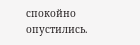спокойно опустились.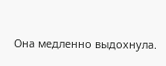Она медленно выдохнула.